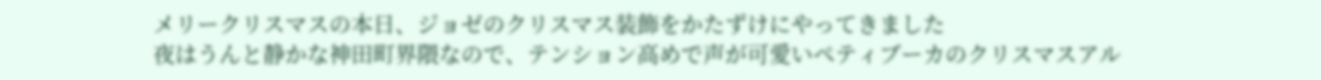メリークリスマスの本日、ジョゼのクリスマス装飾をかたずけにやってきました
夜はうんと静かな神田町界隈なので、テンション高めで声が可愛いペティブーカのクリスマスアル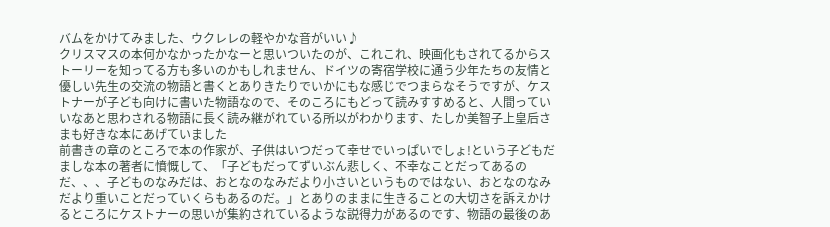バムをかけてみました、ウクレレの軽やかな音がいい♪
クリスマスの本何かなかったかなーと思いついたのが、これこれ、映画化もされてるからストーリーを知ってる方も多いのかもしれません、ドイツの寄宿学校に通う少年たちの友情と優しい先生の交流の物語と書くとありきたりでいかにもな感じでつまらなそうですが、ケストナーが子ども向けに書いた物語なので、そのころにもどって読みすすめると、人間っていいなあと思わされる物語に長く読み継がれている所以がわかります、たしか美智子上皇后さまも好きな本にあげていました
前書きの章のところで本の作家が、子供はいつだって幸せでいっぱいでしょ!という子どもだましな本の著者に憤慨して、「子どもだってずいぶん悲しく、不幸なことだってあるのだ、、、子どものなみだは、おとなのなみだより小さいというものではない、おとなのなみだより重いことだっていくらもあるのだ。」とありのままに生きることの大切さを訴えかけるところにケストナーの思いが集約されているような説得力があるのです、物語の最後のあ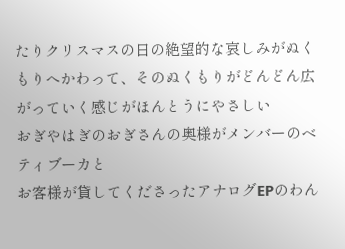たりクリスマスの日の絶望的な哀しみがぬくもりへかわって、そのぬくもりがどんどん広がっていく感じがほんとうにやさしい
おぎやはぎのおぎさんの奥様がメンバーのベティブーカと
お客様が貸してくださったアナログEPのわん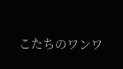こたちのワンワ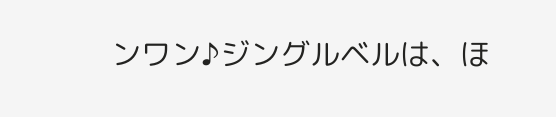ンワン♪ジングルベルは、ほ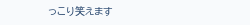っこり笑えます